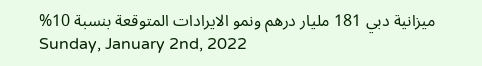ميزانية دبي 181 مليار درهم ونمو الايرادات المتوقعة بنسبة 10%
Sunday, January 2nd, 2022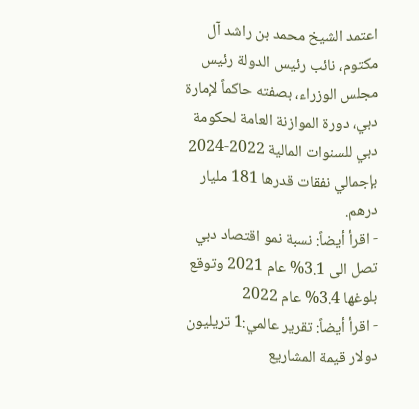اعتمد الشيخ محمد بن راشد آل مكتوم، نائب رئيس الدولة رئيس مجلس الوزراء، بصفته حاكماً لإمارة دبي، دورة الموازنة العامة لحكومة دبي للسنوات المالية 2022-2024 بإجمالي نفقات قدرها 181 مليار درهم.
- اقرأ أيضاً: نسبة نمو اقتصاد دبي تصل الى 3.1% عام 2021 وتوقع بلوغها 3.4% عام 2022
- اقرأ أيضاً: تقرير عالمي:1 تريليون دولار قيمة المشاريع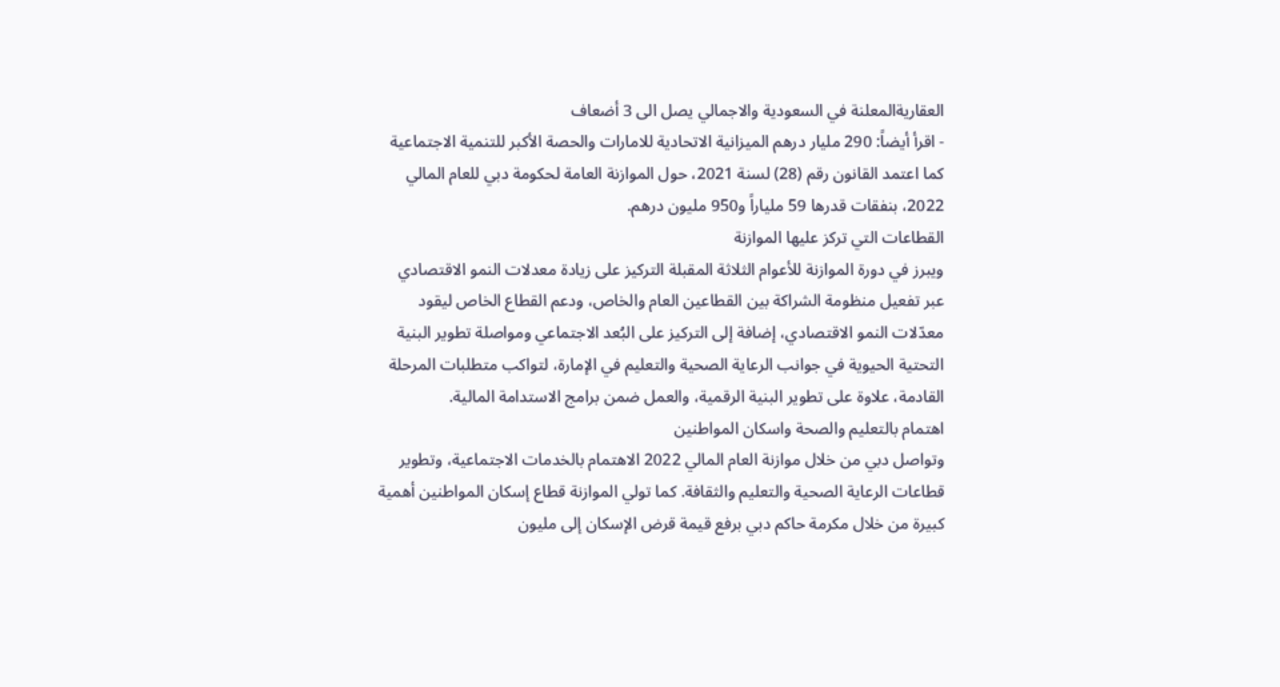العقاريةالمعلنة في السعودية والاجمالي يصل الى 3 أضعاف
- اقرأ أيضاً: 290 مليار درهم الميزانية الاتحادية للامارات والحصة الأكبر للتنمية الاجتماعية
كما اعتمد القانون رقم (28) لسنة 2021، حول الموازنة العامة لحكومة دبي للعام المالي 2022، بنفقات قدرها 59 ملياراً و950 مليون درهم.
القطاعات التي تركز عليها الموازنة
ويبرز في دورة الموازنة للأعوام الثلاثة المقبلة التركيز على زيادة معدلات النمو الاقتصادي عبر تفعيل منظومة الشراكة بين القطاعين العام والخاص، ودعم القطاع الخاص ليقود معدّلات النمو الاقتصادي، إضافة إلى التركيز على البُعد الاجتماعي ومواصلة تطوير البنية التحتية الحيوية في جوانب الرعاية الصحية والتعليم في الإمارة، لتواكب متطلبات المرحلة القادمة، علاوة على تطوير البنية الرقمية، والعمل ضمن برامج الاستدامة المالية.
اهتمام بالتعليم والصحة واسكان المواطنين
وتواصل دبي من خلال موازنة العام المالي 2022 الاهتمام بالخدمات الاجتماعية، وتطوير قطاعات الرعاية الصحية والتعليم والثقافة. كما تولي الموازنة قطاع إسكان المواطنين أهمية كبيرة من خلال مكرمة حاكم دبي برفع قيمة قرض الإسكان إلى مليون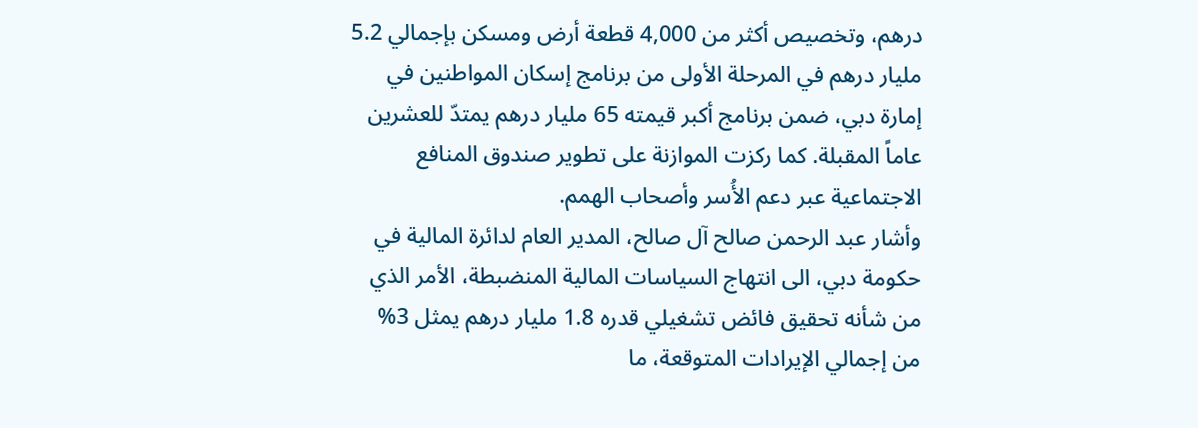درهم، وتخصيص أكثر من 4,000 قطعة أرض ومسكن بإجمالي 5.2 مليار درهم في المرحلة الأولى من برنامج إسكان المواطنين في إمارة دبي، ضمن برنامج أكبر قيمته 65 مليار درهم يمتدّ للعشرين عاماً المقبلة. كما ركزت الموازنة على تطوير صندوق المنافع الاجتماعية عبر دعم الأُسر وأصحاب الهمم.
وأشار عبد الرحمن صالح آل صالح، المدير العام لدائرة المالية في حكومة دبي، الى انتهاج السياسات المالية المنضبطة، الأمر الذي من شأنه تحقيق فائض تشغيلي قدره 1.8 مليار درهم يمثل 3% من إجمالي الإيرادات المتوقعة، ما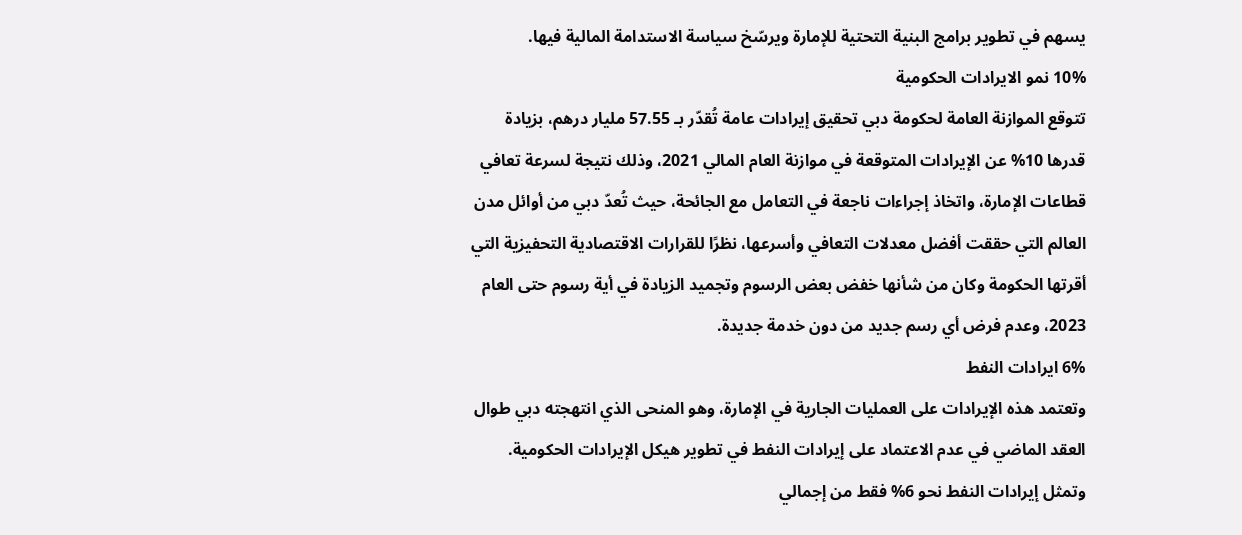يسهم في تطوير برامج البنية التحتية للإمارة ويرسّخ سياسة الاستدامة المالية فيها.
10% نمو الايرادات الحكومية
تتوقع الموازنة العامة لحكومة دبي تحقيق إيرادات عامة تُقدّر بـ 57.55 مليار درهم، بزيادة قدرها 10% عن الإيرادات المتوقعة في موازنة العام المالي 2021، وذلك نتيجة لسرعة تعافي قطاعات الإمارة، واتخاذ إجراءات ناجعة في التعامل مع الجائحة، حيث تُعدّ دبي من أوائل مدن العالم التي حققت أفضل معدلات التعافي وأسرعها، نظرًا للقرارات الاقتصادية التحفيزية التي أقرتها الحكومة وكان من شأنها خفض بعض الرسوم وتجميد الزيادة في أية رسوم حتى العام 2023، وعدم فرض أي رسم جديد من دون خدمة جديدة.
6% ايرادات النفط
وتعتمد هذه الإيرادات على العمليات الجارية في الإمارة، وهو المنحى الذي انتهجته دبي طوال العقد الماضي في عدم الاعتماد على إيرادات النفط في تطوير هيكل الإيرادات الحكومية. وتمثل إيرادات النفط نحو 6% فقط من إجمالي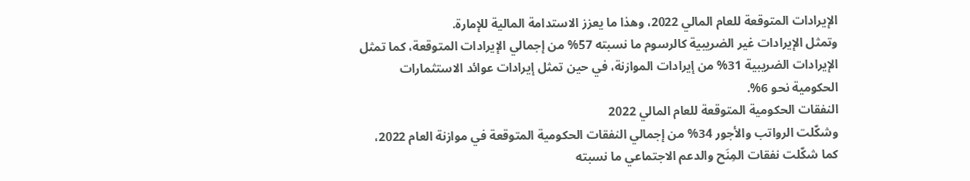الإيرادات المتوقعة للعام المالي 2022، وهذا ما يعزز الاستدامة المالية للإمارة.
وتمثل الإيرادات غير الضريبية كالرسوم ما نسبته 57% من إجمالي الإيرادات المتوقعة، كما تمثل الإيرادات الضريبية 31% من إيرادات الموازنة، في حين تمثل إيرادات عوائد الاستثمارات الحكومية نحو 6%.
النفقات الحكومية المتوقعة للعام المالي 2022
وشكّلت الرواتب والأجور 34% من إجمالي النفقات الحكومية المتوقعة في موازنة العام 2022، كما شكّلت نفقات المِنَح والدعم الاجتماعي ما نسبته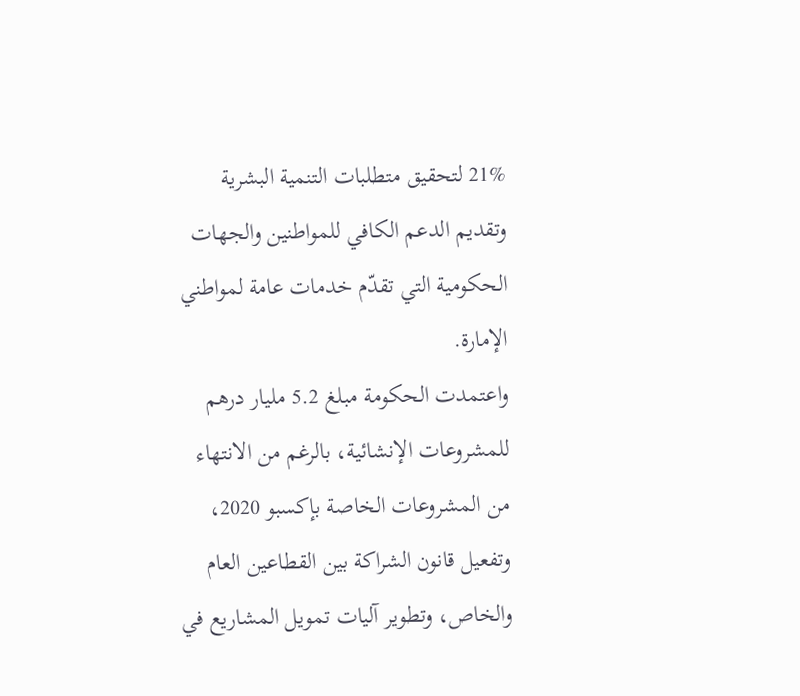21% لتحقيق متطلبات التنمية البشرية وتقديم الدعم الكافي للمواطنين والجهات الحكومية التي تقدّم خدمات عامة لمواطني الإمارة.
واعتمدت الحكومة مبلغ 5.2 مليار درهم للمشروعات الإنشائية، بالرغم من الانتهاء من المشروعات الخاصة بإكسبو 2020، وتفعيل قانون الشراكة بين القطاعين العام والخاص، وتطوير آليات تمويل المشاريع في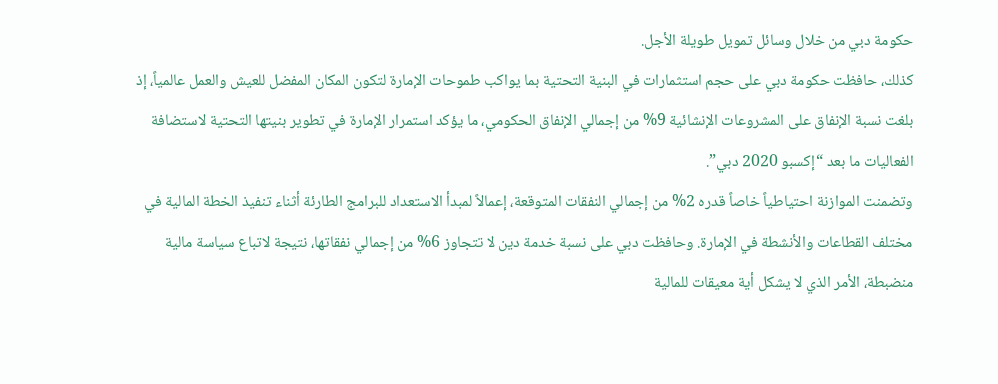حكومة دبي من خلال وسائل تمويل طويلة الأجل.
كذلك، حافظت حكومة دبي على حجم استثمارات في البنية التحتية بما يواكب طموحات الإمارة لتكون المكان المفضل للعيش والعمل عالمياً، إذ بلغت نسبة الإنفاق على المشروعات الإنشائية 9% من إجمالي الإنفاق الحكومي، ما يؤكد استمرار الإمارة في تطوير بنيتها التحتية لاستضافة الفعاليات ما بعد “إكسبو 2020 دبي”.
وتضمنت الموازنة احتياطياً خاصاً قدره 2% من إجمالي النفقات المتوقعة، إعمالاً لمبدأ الاستعداد للبرامج الطارئة أثناء تنفيذ الخطة المالية في مختلف القطاعات والأنشطة في الإمارة. وحافظت دبي على نسبة خدمة دين لا تتجاوز 6% من إجمالي نفقاتها، نتيجة لاتباع سياسة مالية منضبطة، الأمر الذي لا يشكل أية معيقات للمالية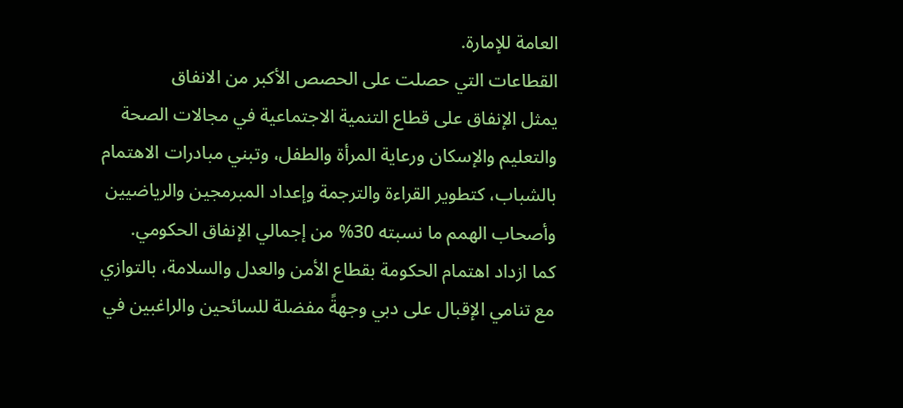العامة للإمارة.
القطاعات التي حصلت على الحصص الأكبر من الانفاق
يمثل الإنفاق على قطاع التنمية الاجتماعية في مجالات الصحة والتعليم والإسكان ورعاية المرأة والطفل، وتبني مبادرات الاهتمام بالشباب، كتطوير القراءة والترجمة وإعداد المبرمجين والرياضيين وأصحاب الهمم ما نسبته 30% من إجمالي الإنفاق الحكومي.
كما ازداد اهتمام الحكومة بقطاع الأمن والعدل والسلامة، بالتوازي مع تنامي الإقبال على دبي وجهةً مفضلة للسائحين والراغبين في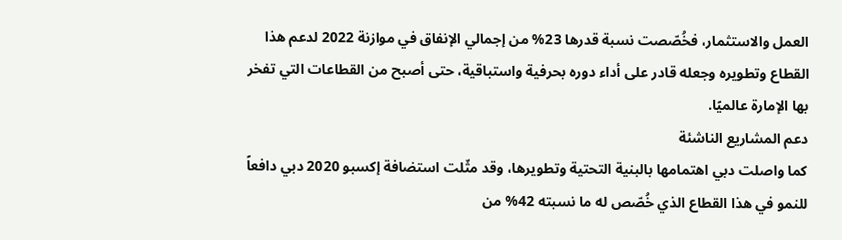العمل والاستثمار، فخُصّصت نسبة قدرها 23% من إجمالي الإنفاق في موازنة 2022 لدعم هذا القطاع وتطويره وجعله قادر على أداء دوره بحرفية واستباقية، حتى أصبح من القطاعات التي تفخر بها الإمارة عالميًا.
دعم المشاريع الناشئة
كما واصلت دبي اهتمامها بالبنية التحتية وتطويرها، وقد مثّلت استضافة إكسبو 2020 دبي دافعاً للنمو في هذا القطاع الذي خُصّص له ما نسبته 42% من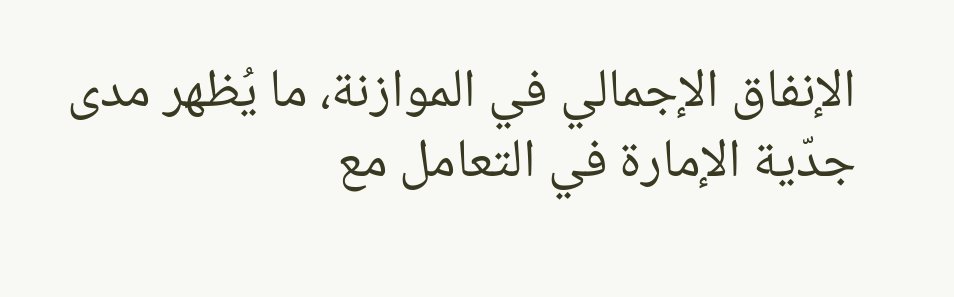الإنفاق الإجمالي في الموازنة، ما يُظهر مدى جدّية الإمارة في التعامل مع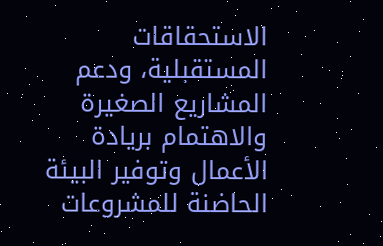الاستحقاقات المستقبلية، ودعم المشاريع الصغيرة والاهتمام بريادة الأعمال وتوفير البيئة الحاضنة للمشروعات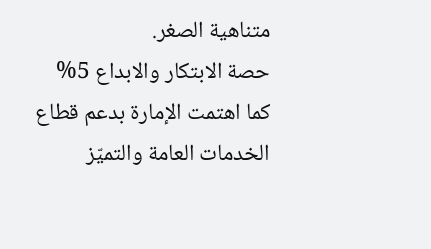متناهية الصغر.
حصة الابتكار والابداع 5%
كما اهتمت الإمارة بدعم قطاع الخدمات العامة والتميّز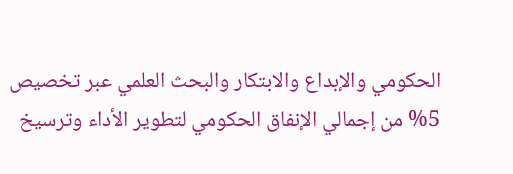الحكومي والإبداع والابتكار والبحث العلمي عبر تخصيص 5% من إجمالي الإنفاق الحكومي لتطوير الأداء وترسيخ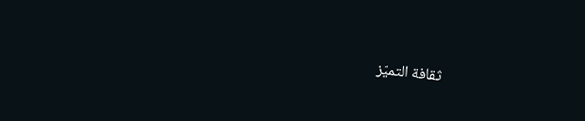ثقافة التميّز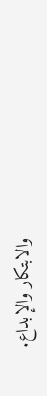والابتكار والإبداع.